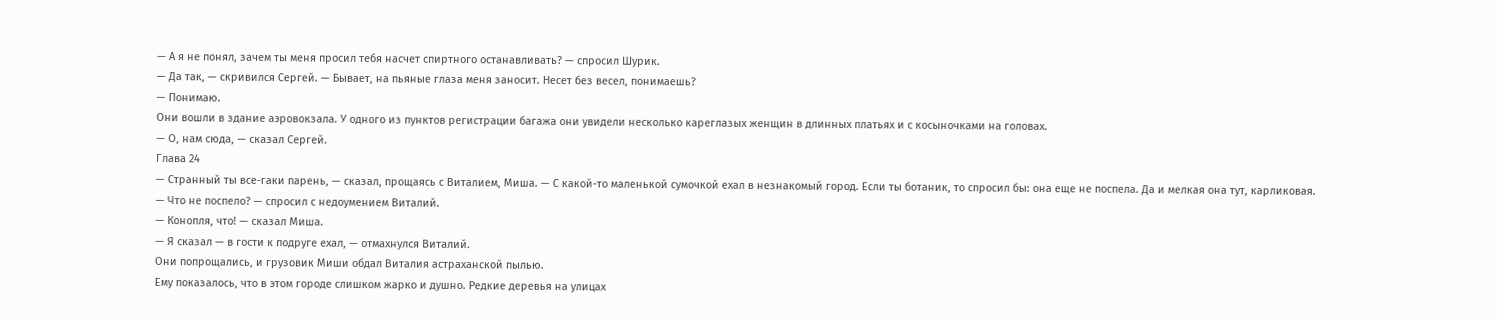— А я не понял, зачем ты меня просил тебя насчет спиртного останавливать? — спросил Шурик.
— Да так, — скривился Сергей. — Бывает, на пьяные глаза меня заносит. Несет без весел, понимаешь?
— Понимаю.
Они вошли в здание аэровокзала. У одного из пунктов регистрации багажа они увидели несколько кареглазых женщин в длинных платьях и с косыночками на головах.
— О, нам сюда, — сказал Сергей.
Глава 24
— Странный ты все-гаки парень, — сказал, прощаясь с Виталием, Миша. — С какой-то маленькой сумочкой ехал в незнакомый город. Если ты ботаник, то спросил бы: она еще не поспела. Да и мелкая она тут, карликовая.
— Что не поспело? — спросил с недоумением Виталий.
— Конопля, что! — сказал Миша.
— Я сказал — в гости к подруге ехал, — отмахнулся Виталий.
Они попрощались, и грузовик Миши обдал Виталия астраханской пылью.
Ему показалось, что в этом городе слишком жарко и душно. Редкие деревья на улицах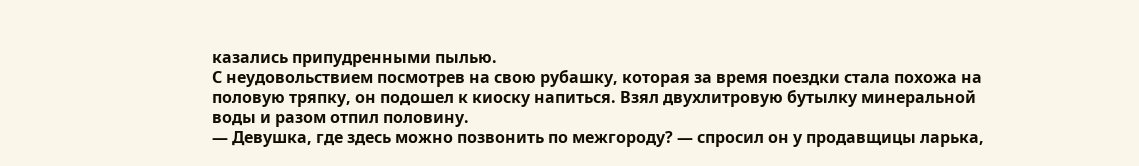казались припудренными пылью.
С неудовольствием посмотрев на свою рубашку, которая за время поездки стала похожа на половую тряпку, он подошел к киоску напиться. Взял двухлитровую бутылку минеральной воды и разом отпил половину.
— Девушка, где здесь можно позвонить по межгороду? — спросил он у продавщицы ларька,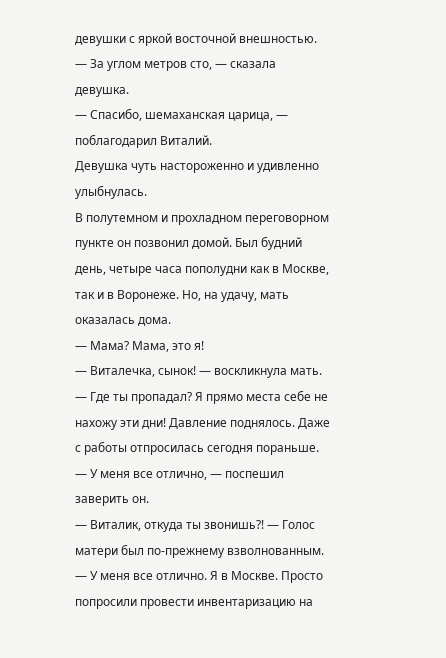девушки с яркой восточной внешностью.
— За углом метров сто, — сказала девушка.
— Спасибо, шемаханская царица, — поблагодарил Виталий.
Девушка чуть настороженно и удивленно улыбнулась.
В полутемном и прохладном переговорном пункте он позвонил домой. Был будний день, четыре часа пополудни как в Москве, так и в Воронеже. Но, на удачу, мать оказалась дома.
— Мама? Мама, это я!
— Виталечка, сынок! — воскликнула мать. — Где ты пропадал? Я прямо места себе не нахожу эти дни! Давление поднялось. Даже с работы отпросилась сегодня пораньше.
— У меня все отлично, — поспешил заверить он.
— Виталик, откуда ты звонишь?! — Голос матери был по-прежнему взволнованным.
— У меня все отлично. Я в Москве. Просто попросили провести инвентаризацию на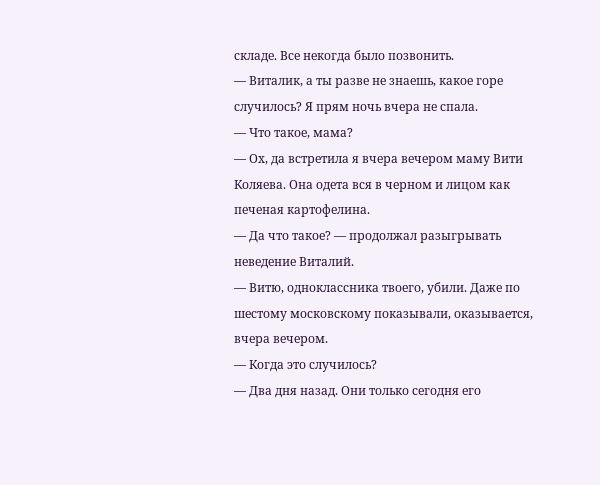складе. Все некогда было позвонить.
— Виталик, а ты разве не знаешь, какое горе случилось? Я прям ночь вчера не спала.
— Что такое, мама?
— Ох, да встретила я вчера вечером маму Вити Коляева. Она одета вся в черном и лицом как печеная картофелина.
— Да что такое? — продолжал разыгрывать неведение Виталий.
— Витю, одноклассника твоего, убили. Даже по шестому московскому показывали, оказывается, вчера вечером.
— Когда это случилось?
— Два дня назад. Они только сегодня его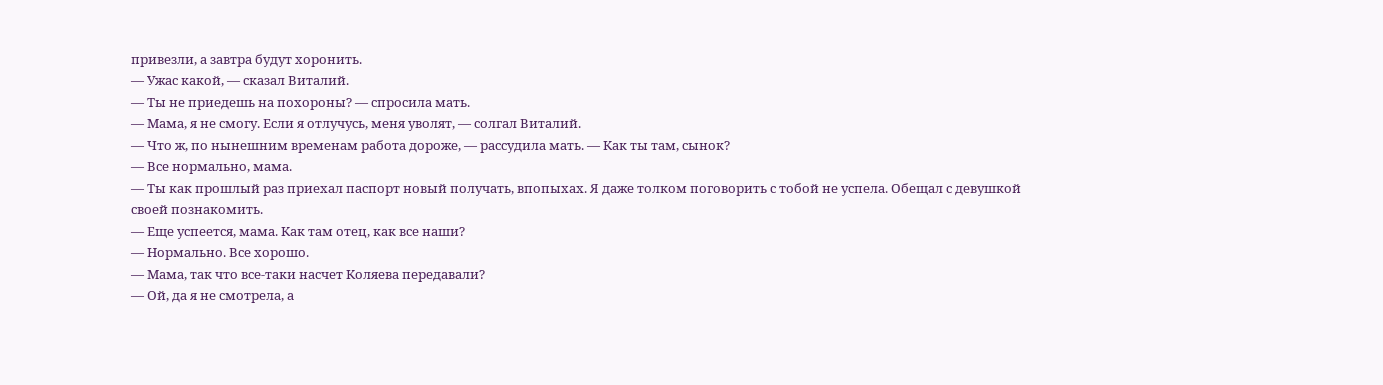привезли, а завтра будут хоронить.
— Ужас какой, — сказал Виталий.
— Ты не приедешь на похороны? — спросила мать.
— Мама, я не смогу. Если я отлучусь, меня уволят, — солгал Виталий.
— Что ж, по нынешним временам работа дороже, — рассудила мать. — Как ты там, сынок?
— Все нормально, мама.
— Ты как прошлый раз приехал паспорт новый получать, впопыхах. Я даже толком поговорить с тобой не успела. Обещал с девушкой своей познакомить.
— Еще успеется, мама. Как там отец, как все наши?
— Нормально. Все хорошо.
— Мама, так что все-таки насчет Коляева передавали?
— Ой, да я не смотрела, а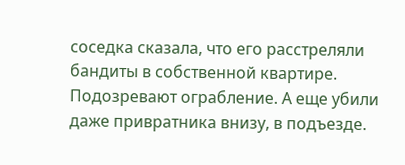соседка сказала, что его расстреляли бандиты в собственной квартире. Подозревают ограбление. А еще убили даже привратника внизу, в подъезде.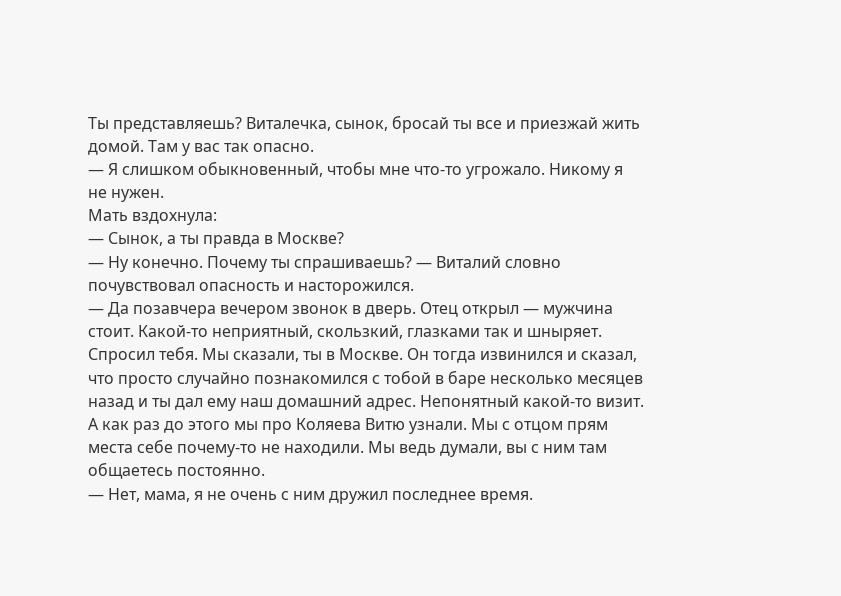Ты представляешь? Виталечка, сынок, бросай ты все и приезжай жить домой. Там у вас так опасно.
— Я слишком обыкновенный, чтобы мне что-то угрожало. Никому я не нужен.
Мать вздохнула:
— Сынок, а ты правда в Москве?
— Ну конечно. Почему ты спрашиваешь? — Виталий словно почувствовал опасность и насторожился.
— Да позавчера вечером звонок в дверь. Отец открыл — мужчина стоит. Какой-то неприятный, скользкий, глазками так и шныряет. Спросил тебя. Мы сказали, ты в Москве. Он тогда извинился и сказал, что просто случайно познакомился с тобой в баре несколько месяцев назад и ты дал ему наш домашний адрес. Непонятный какой-то визит. А как раз до этого мы про Коляева Витю узнали. Мы с отцом прям места себе почему-то не находили. Мы ведь думали, вы с ним там общаетесь постоянно.
— Нет, мама, я не очень с ним дружил последнее время.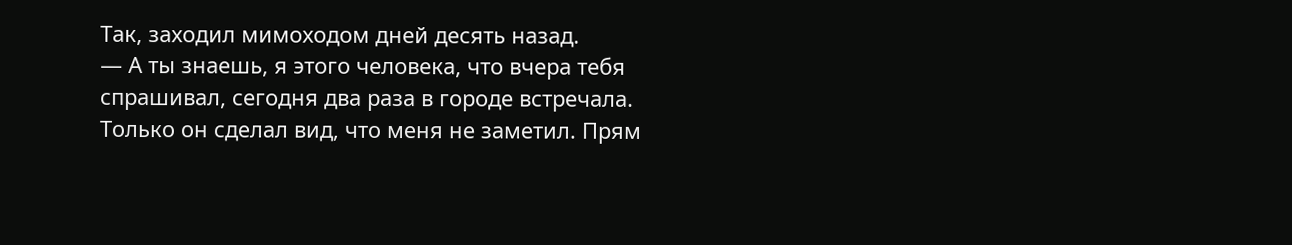Так, заходил мимоходом дней десять назад.
— А ты знаешь, я этого человека, что вчера тебя спрашивал, сегодня два раза в городе встречала. Только он сделал вид, что меня не заметил. Прям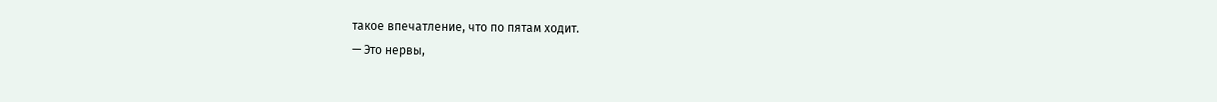такое впечатление, что по пятам ходит.
— Это нервы,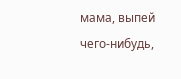мама, выпей чего-нибудь,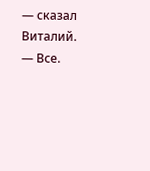— сказал Виталий. — Все.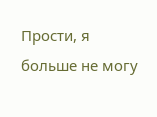Прости, я больше не могу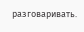разговаривать.